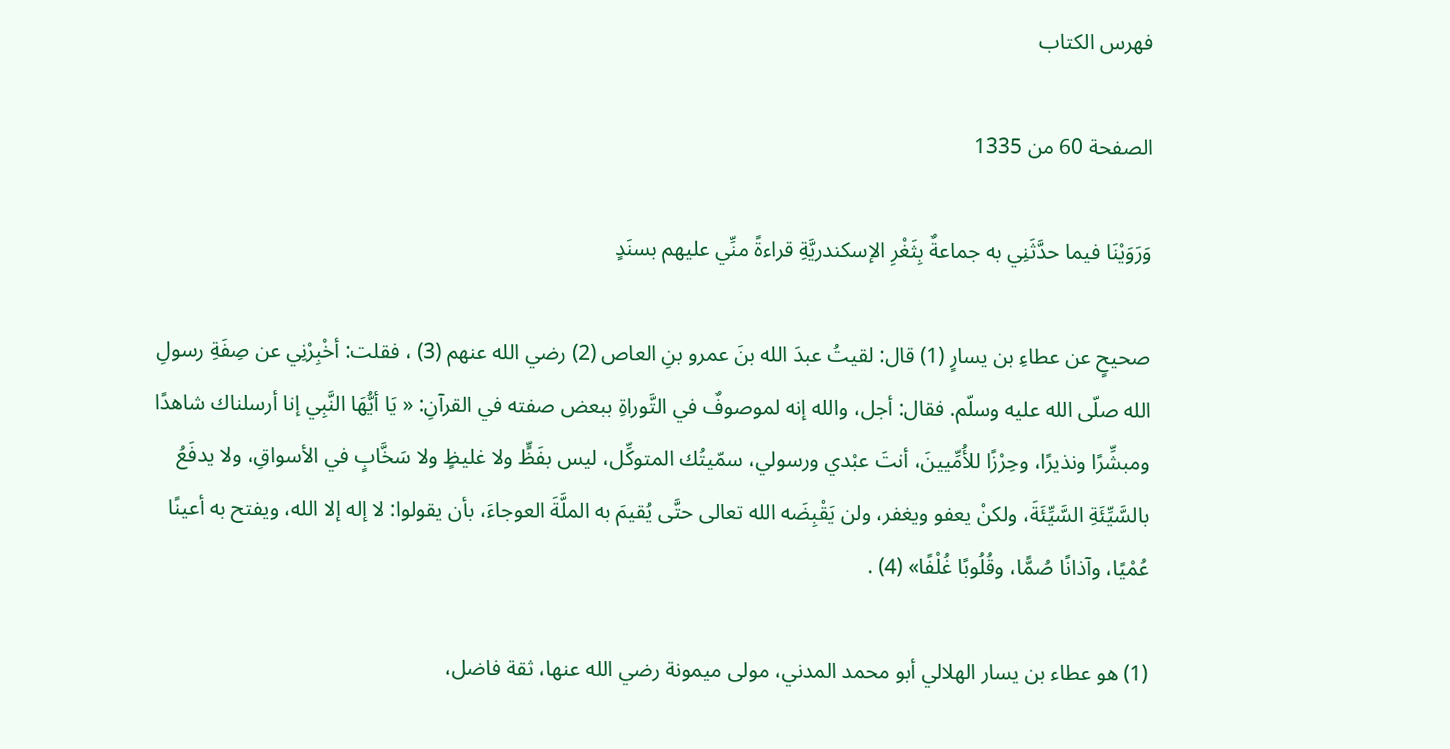فهرس الكتاب

الصفحة 60 من 1335

وَرَوَيْنَا فيما حدَّثَنِي به جماعةٌ بِثَغْرِ الإسكندريَّةِ قراءةً منِّي عليهم بسنَدٍ

صحيحٍ عن عطاءِ بن يسارٍ (1) قال: لقيتُ عبدَ الله بنَ عمرو بنِ العاص (2) رضي الله عنهم (3) ، فقلت: أخْبِرْنِي عن صِفَةِ رسولِ الله صلّى الله عليه وسلّم. فقال: أجل، والله إنه لموصوفٌ في التَّوراةِ ببعض صفته في القرآنِ: « يَا أيُّهَا النَّبِي إنا أرسلناك شاهدًا ومبشِّرًا ونذيرًا، وحِرْزًا للأُمِّيينَ، أنتَ عبْدي ورسولي، سمّيتُك المتوكِّل، ليس بفَظٍّ ولا غليظٍ ولا سَخَّابٍ في الأسواقِ، ولا يدفَعُ بالسَّيِّئَةِ السَّيِّئَةَ، ولكنْ يعفو ويغفر، ولن يَقْبِضَه الله تعالى حتَّى يُقيمَ به الملَّةَ العوجاءَ، بأن يقولوا: لا إله إلا الله، ويفتح به أعينًا عُمْيًا، وآذانًا صُمًّا، وقُلُوبًا غُلْفًا» (4) .

(1) هو عطاء بن يسار الهلالي أبو محمد المدني، مولى ميمونة رضي الله عنها، ثقة فاضل،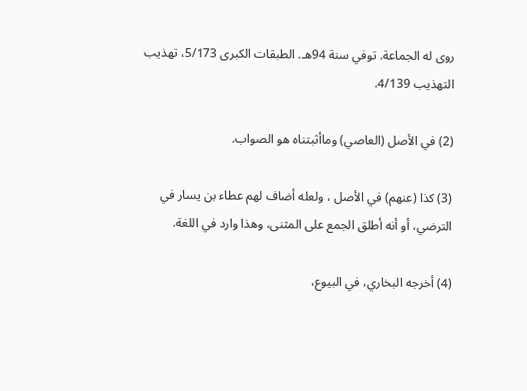روى له الجماعة. توفي سنة 94هـ. الطبقات الكبرى 5/173، تهذيب التهذيب 4/139.

(2) في الأصل (العاصي) وماأثبتناه هو الصواب.

(3) كذا (عنهم) في الأصل ، ولعله أضاف لهم عطاء بن يسار في الترضي، أو أنه أطلق الجمع على المثنى، وهذا وارد في اللغة.

(4) أخرجه البخاري، في البيوع،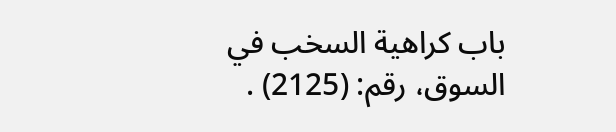باب كراهية السخب في السوق، رقم: (2125) .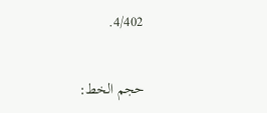4/402.

حجم الخط: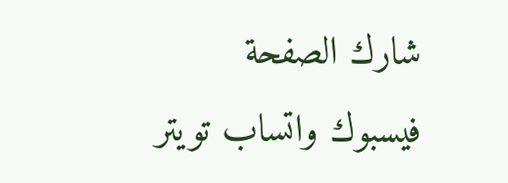شارك الصفحة
فيسبوك واتساب تويتر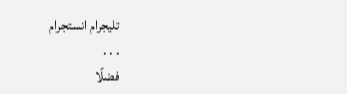تليجرام انستجرام
. . .
فضلًا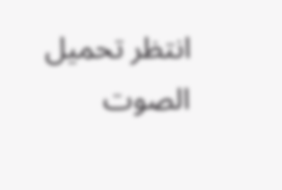انتظر تحميل الصوت